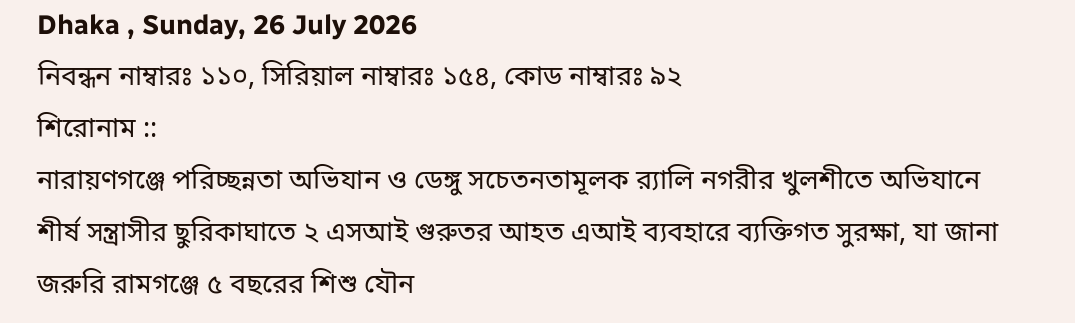Dhaka , Sunday, 26 July 2026
নিবন্ধন নাম্বারঃ ১১০, সিরিয়াল নাম্বারঃ ১৫৪, কোড নাম্বারঃ ৯২
শিরোনাম ::
নারায়ণগঞ্জে পরিচ্ছন্নতা অভিযান ও ডেঙ্গু সচেতনতামূলক র‍্যালি নগরীর খুলশীতে অভিযানে শীর্ষ সন্ত্রাসীর ছুরিকাঘাতে ২ এসআই গুরুতর আহত এআই ব্যবহারে ব্যক্তিগত সুরক্ষা, যা জানা জরুরি রামগঞ্জে ৫ বছরের শিশু যৌন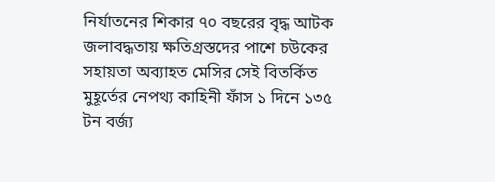নির্যাতনের শিকার ৭০ বছরের বৃদ্ধ আটক জলাবদ্ধতায় ক্ষতিগ্রস্তদের পাশে চউকের সহায়তা অব্যাহত মেসির সেই বিতর্কিত মুহূর্তের নেপথ্য কাহিনী ফাঁস ১ দিনে ১৩৫ টন বর্জ্য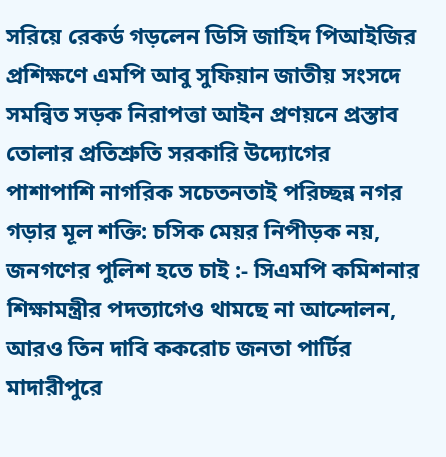সরিয়ে রেকর্ড গড়লেন ডিসি জাহিদ পিআইজির প্রশিক্ষণে এমপি আবু সুফিয়ান জাতীয় সংসদে সমন্বিত সড়ক নিরাপত্তা আইন প্রণয়নে প্রস্তাব তোলার প্রতিশ্রুতি সরকারি উদ্যোগের পাশাপাশি নাগরিক সচেতনতাই পরিচ্ছন্ন নগর গড়ার মূল শক্তি: চসিক মেয়র নিপীড়ক নয়, জনগণের পুলিশ হতে চাই :- সিএমপি কমিশনার শিক্ষামন্ত্রীর পদত্যাগেও থামছে না আন্দোলন, আরও তিন দাবি ককরোচ জনতা পার্টির মাদারীপুরে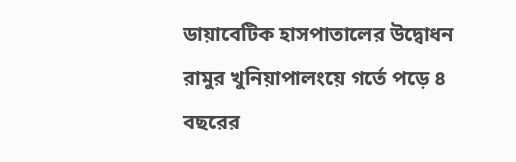ডায়াবেটিক হাসপাতালের উদ্বোধন রামুর খুনিয়াপালংয়ে গর্তে পড়ে ৪ বছরের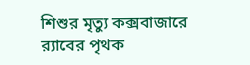শিশুর মৃত্যু কক্সবাজারে র‌্যাবের পৃথক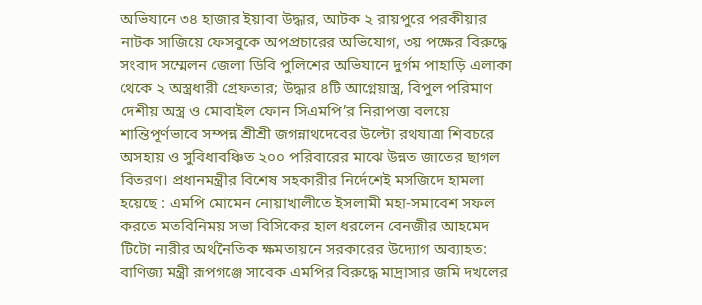অভিযানে ৩৪ হাজার ইয়াবা উদ্ধার, আটক ২ রায়পুরে পরকীয়ার নাটক সাজিয়ে ফেসবুকে অপপ্রচারের অভিযোগ, ৩য় পক্ষের বিরুদ্ধে সংবাদ সম্মেলন জেলা ডিবি পুলিশের অভিযানে দুর্গম পাহাড়ি এলাকা থেকে ২ অস্ত্রধারী গ্রেফতার; উদ্ধার ৪টি আগ্নেয়াস্ত্র, বিপুল পরিমাণ দেশীয় অস্ত্র ও মোবাইল ফোন সিএমপি’র নিরাপত্তা বলয়ে শান্তিপূর্ণভাবে সম্পন্ন শ্রীশ্রী জগন্নাথদেবের উল্টো রথযাত্রা শিবচরে অসহায় ও সুবিধাবঞ্চিত ২০০ পরিবারের মাঝে উন্নত জাতের ছাগল বিতরণ। প্রধানমন্ত্রীর বিশেষ সহকারীর নির্দেশেই মসজিদে হামলা হয়েছে : এমপি মোমেন নোয়াখালীতে ইসলামী মহা-সমাবেশ সফল করতে মতবিনিময় সভা বিসিকের হাল ধরলেন বেনজীর আহমেদ টিটো নারীর অর্থনৈতিক ক্ষমতায়নে সরকারের উদ্যোগ অব্যাহত: বাণিজ্য মন্ত্রী রূপগঞ্জে সাবেক এমপির বিরুদ্ধে মাদ্রাসার জমি দখলের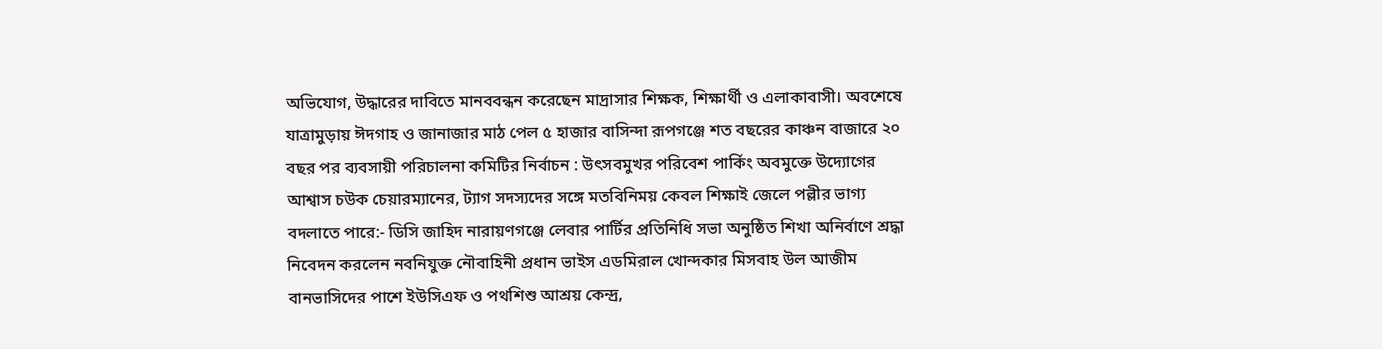অভিযোগ, উদ্ধারের দাবিতে মানববন্ধন করেছেন মাদ্রাসার শিক্ষক, শিক্ষার্থী ও এলাকাবাসী। অবশেষে যাত্রামুড়ায় ঈদগাহ ও জানাজার মাঠ পেল ৫ হাজার বাসিন্দা রূপগঞ্জে শত বছরের কাঞ্চন বাজারে ২০ বছর পর ব্যবসায়ী পরিচালনা কমিটির নির্বাচন : উৎসবমুখর পরিবেশ পার্কিং অবমুক্তে উদ্যোগের আশ্বাস চউক চেয়ারম্যানের, ট্যাগ সদস্যদের সঙ্গে মতবিনিময় কেবল শিক্ষাই জেলে পল্লীর ভাগ্য বদলাতে পারে:- ডিসি জাহিদ নারায়ণগঞ্জে লেবার পার্টির প্রতিনিধি সভা অনুষ্ঠিত শিখা অনির্বাণে শ্রদ্ধা নিবেদন করলেন নবনিযুক্ত নৌবাহিনী প্রধান ভাইস এডমিরাল খোন্দকার মিসবাহ উল আজীম বানভাসিদের পাশে ইউসিএফ ও পথশিশু আশ্রয় কেন্দ্র,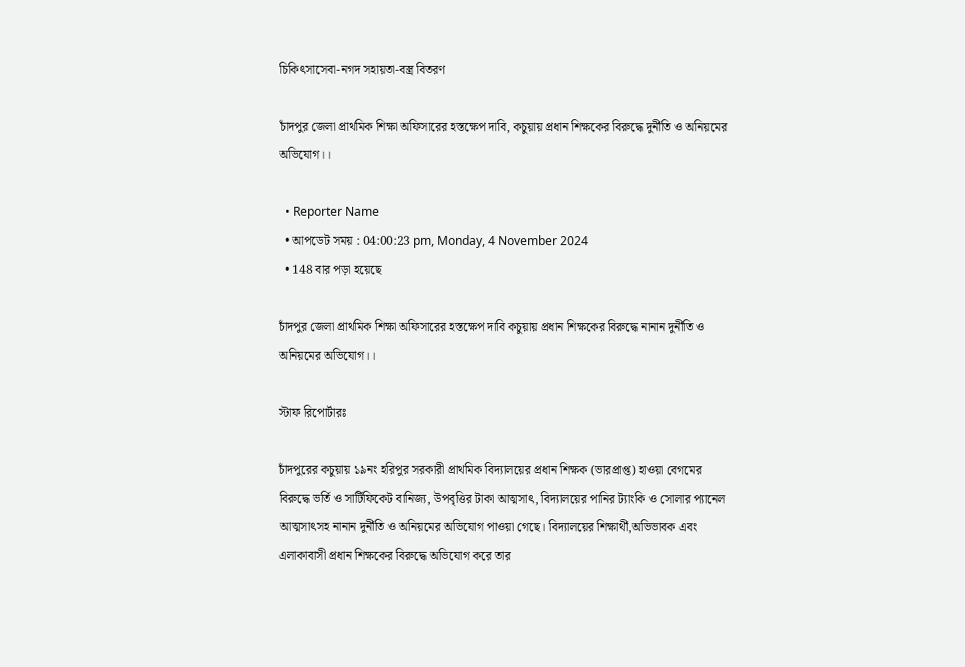চিকিৎসাসেবা-নগদ সহায়তা-বস্ত্র বিতরণ

চাঁদপুর জেলা প্রাথমিক শিক্ষা অফিসারের হস্তক্ষেপ দাবি, কচুয়ায় প্রধান শিক্ষকের বিরুদ্ধে দুর্নীতি ও অনিয়মের অভিযোগ।।

  • Reporter Name
  • আপডেট সময় : 04:00:23 pm, Monday, 4 November 2024
  • 148 বার পড়া হয়েছে

চাঁদপুর জেলা প্রাথমিক শিক্ষা অফিসারের হস্তক্ষেপ দাবি কচুয়ায় প্রধান শিক্ষকের বিরুদ্ধে নানান দুর্নীতি ও অনিয়মের অভিযোগ।।

স্টাফ রিপোর্টারঃ

চাঁদপুরের কচুয়ায় ১৯নং হরিপুর সরকারী প্রাথমিক বিদ্যালয়ের প্রধান শিক্ষক (ভারপ্রাপ্ত) হাওয়া বেগমের বিরুদ্ধে ভর্তি ও সার্টিফিকেট বানিজ্য, উপবৃত্তির টাকা আত্মসাৎ, বিদ্যালয়ের পানির ট্যাংকি ও সোলার প্যানেল আত্মসাৎসহ নানান দুর্নীতি ও অনিয়মের অভিযোগ পাওয়া গেছে। বিদ্যালয়ের শিক্ষার্থী,অভিভাবক এবং এলাকাবাসী প্রধান শিক্ষকের বিরুদ্ধে অভিযোগ করে তার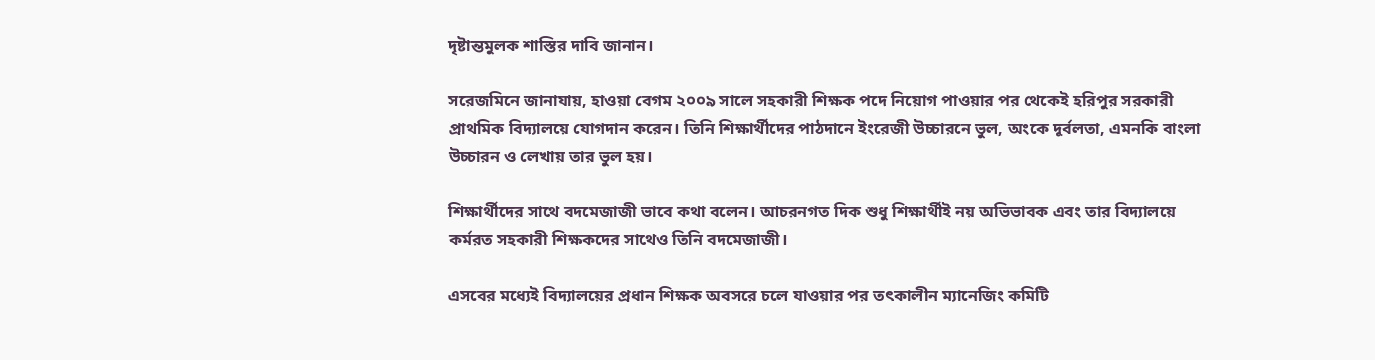দৃষ্টান্তমুলক শাস্তির দাবি জানান।

সরেজমিনে জানাযায়, হাওয়া বেগম ২০০৯ সালে সহকারী শিক্ষক পদে নিয়োগ পাওয়ার পর থেকেই হরিপুর সরকারী প্রাথমিক বিদ্যালয়ে যোগদান করেন। তিনি শিক্ষার্থীদের পাঠদানে ইংরেজী উচ্চারনে ভুল, অংকে দূর্বলতা, এমনকি বাংলা উচ্চারন ও লেখায় তার ভুল হয়।

শিক্ষার্থীদের সাথে বদমেজাজী ভাবে কথা বলেন। আচরনগত দিক শুধু শিক্ষার্থীই নয় অভিভাবক এবং তার বিদ্যালয়ে কর্মরত সহকারী শিক্ষকদের সাথেও তিনি বদমেজাজী।

এসবের মধ্যেই বিদ্যালয়ের প্রধান শিক্ষক অবসরে চলে যাওয়ার পর তৎকালীন ম্যানেজিং কমিটি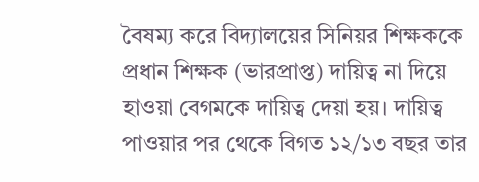বৈষম্য করে বিদ্যালয়ের সিনিয়র শিক্ষককে প্রধান শিক্ষক (ভারপ্রাপ্ত) দায়িত্ব না দিয়ে হাওয়া বেগমকে দায়িত্ব দেয়া হয়। দায়িত্ব পাওয়ার পর থেকে বিগত ১২/১৩ বছর তার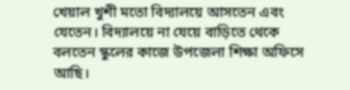খেয়াল খুশী মতো বিদ্যালয়ে আসতেন এবং যেতেন। বিদ্যালয়ে না যেয়ে বাড়িতে থেকে বলতেন স্কুলের কাজে উপজেলা শিক্ষা অফিসে আছি।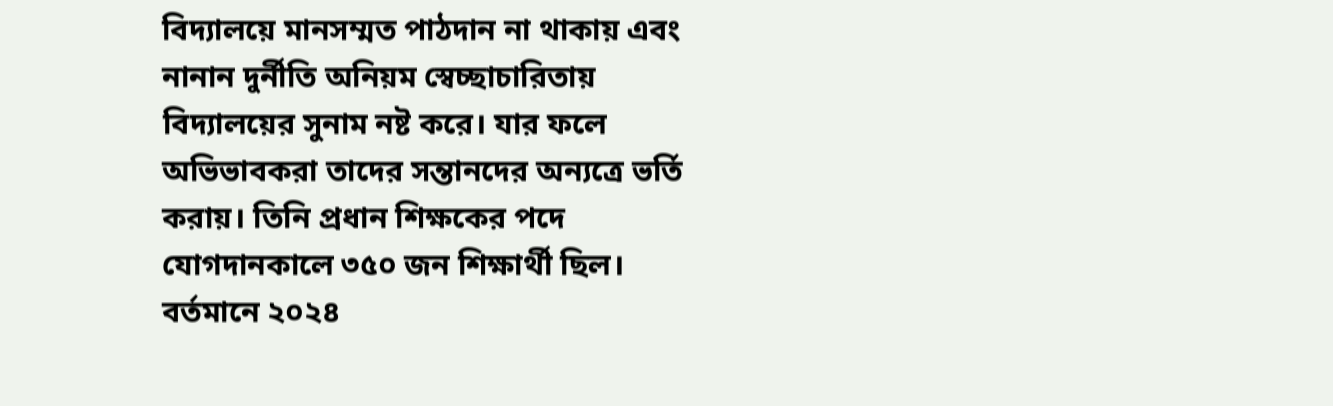বিদ্যালয়ে মানসম্মত পাঠদান না থাকায় এবং নানান দুর্নীতি অনিয়ম স্বেচ্ছাচারিতায় বিদ্যালয়ের সুনাম নষ্ট করে। যার ফলে অভিভাবকরা তাদের সন্তানদের অন্যত্রে ভর্তি করায়। তিনি প্রধান শিক্ষকের পদে যোগদানকালে ৩৫০ জন শিক্ষার্থী ছিল। বর্তমানে ২০২৪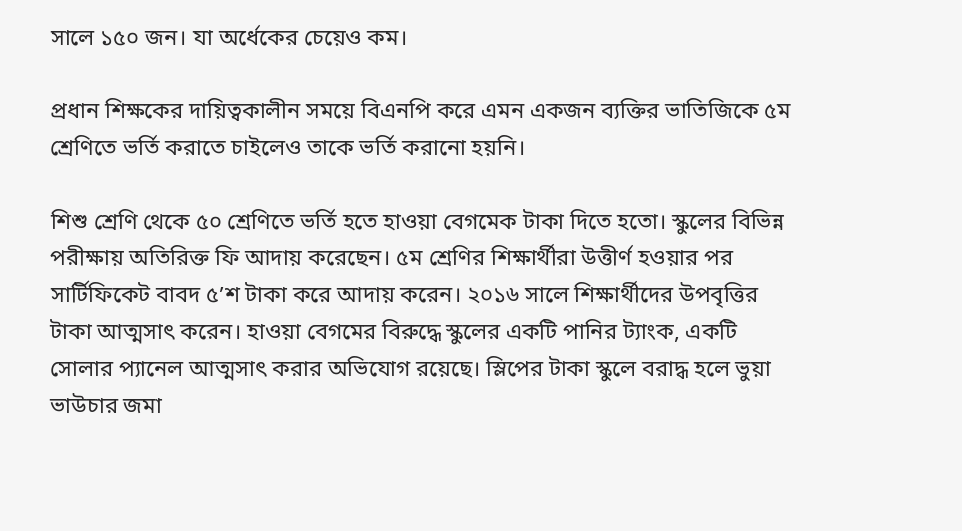সালে ১৫০ জন। যা অর্ধেকের চেয়েও কম।

প্রধান শিক্ষকের দায়িত্বকালীন সময়ে বিএনপি করে এমন একজন ব্যক্তির ভাতিজিকে ৫ম শ্রেণিতে ভর্তি করাতে চাইলেও তাকে ভর্তি করানো হয়নি।

শিশু শ্রেণি থেকে ৫০ শ্রেণিতে ভর্তি হতে হাওয়া বেগমেক টাকা দিতে হতো। স্কুলের বিভিন্ন পরীক্ষায় অতিরিক্ত ফি আদায় করেছেন। ৫ম শ্রেণির শিক্ষার্থীরা উত্তীর্ণ হওয়ার পর সার্টিফিকেট বাবদ ৫’শ টাকা করে আদায় করেন। ২০১৬ সালে শিক্ষার্থীদের উপবৃত্তির টাকা আত্মসাৎ করেন। হাওয়া বেগমের বিরুদ্ধে স্কুলের একটি পানির ট্যাংক, একটি সোলার প্যানেল আত্মসাৎ করার অভিযোগ রয়েছে। স্লিপের টাকা স্কুলে বরাদ্ধ হলে ভুয়া ভাউচার জমা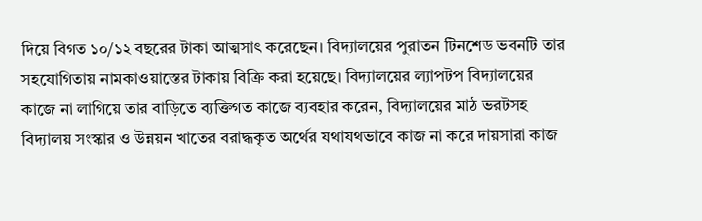দিয়ে বিগত ১০/১২ বছরের টাকা আত্মসাৎ করেছেন। বিদ্যালয়ের পুরাতন টিনশেড ভবনটি তার সহযোগিতায় নামকাওয়াস্তের টাকায় বিক্রি করা হয়েছে। বিদ্যালয়ের ল্যাপটপ বিদ্যালয়ের কাজে না লাগিয়ে তার বাড়িতে ব্যক্তিগত কাজে ব্যবহার করেন, বিদ্যালয়ের মাঠ ভরটসহ বিদ্যালয় সংস্কার ও উন্নয়ন খাতের বরাদ্ধকৃত অর্থের যথাযথভাবে কাজ না করে দায়সারা কাজ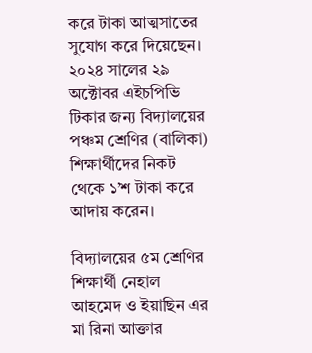করে টাকা আত্মসাতের সুযোগ করে দিয়েছেন। ২০২৪ সালের ২৯ অক্টোবর এইচপিভি টিকার জন্য বিদ্যালয়ের পঞ্চম শ্রেণির (বালিকা) শিক্ষার্থীদের নিকট থেকে ১’শ টাকা করে আদায় করেন।

বিদ্যালয়ের ৫ম শ্রেণির শিক্ষার্থী নেহাল আহমেদ ও ইয়াছিন এর মা রিনা আক্তার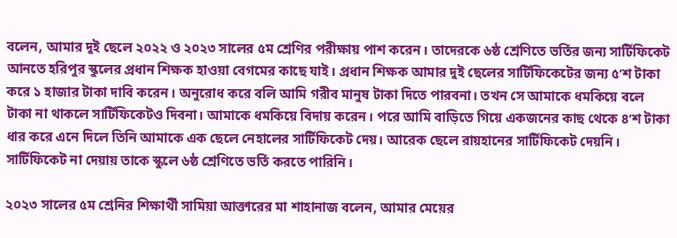বলেন, আমার দুই ছেলে ২০২২ ও ২০২৩ সালের ৫ম শ্রেণির পরীক্ষায় পাশ করেন। তাদেরকে ৬ষ্ঠ শ্রেণিতে ভর্তির জন্য সার্টিফিকেট আনতে হরিপুর স্কুলের প্রধান শিক্ষক হাওয়া বেগমের কাছে যাই। প্রধান শিক্ষক আমার দুই ছেলের সার্টিফিকেটের জন্য ৫’শ টাকা করে ১ হাজার টাকা দাবি করেন। অনুরোধ করে বলি আমি গরীব মানুষ টাকা দিতে পারবনা। তখন সে আমাকে ধমকিয়ে বলে টাকা না থাকলে সার্টিফিকেটও দিবনা। আমাকে ধমকিয়ে বিদায় করেন। পরে আমি বাড়িতে গিয়ে একজনের কাছ থেকে ৪’শ টাকা ধার করে এনে দিলে তিনি আমাকে এক ছেলে নেহালের সার্টিফিকেট দেয়। আরেক ছেলে রায়হানের সার্টিফিকেট দেয়নি। সার্টিফিকেট না দেয়ায় তাকে স্কুলে ৬ষ্ঠ শ্রেণিতে ভর্তি করতে পারিনি।

২০২৩ সালের ৫ম শ্রেনির শিক্ষার্থী সামিয়া আক্তারের মা শাহানাজ বলেন, আমার মেয়ের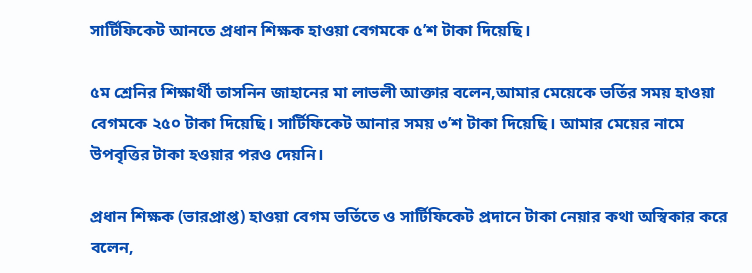সার্টিফিকেট আনতে প্রধান শিক্ষক হাওয়া বেগমকে ৫’শ টাকা দিয়েছি।

৫ম শ্রেনির শিক্ষার্থী তাসনিন জাহানের মা লাভলী আক্তার বলেন,আমার মেয়েকে ভর্তির সময় হাওয়া বেগমকে ২৫০ টাকা দিয়েছি। সার্টিফিকেট আনার সময় ৩’শ টাকা দিয়েছি। আমার মেয়ের নামে উপবৃত্তির টাকা হওয়ার পরও দেয়নি।

প্রধান শিক্ষক (ভারপ্রাপ্ত) হাওয়া বেগম ভর্তিতে ও সার্টিফিকেট প্রদানে টাকা নেয়ার কথা অস্বিকার করে বলেন,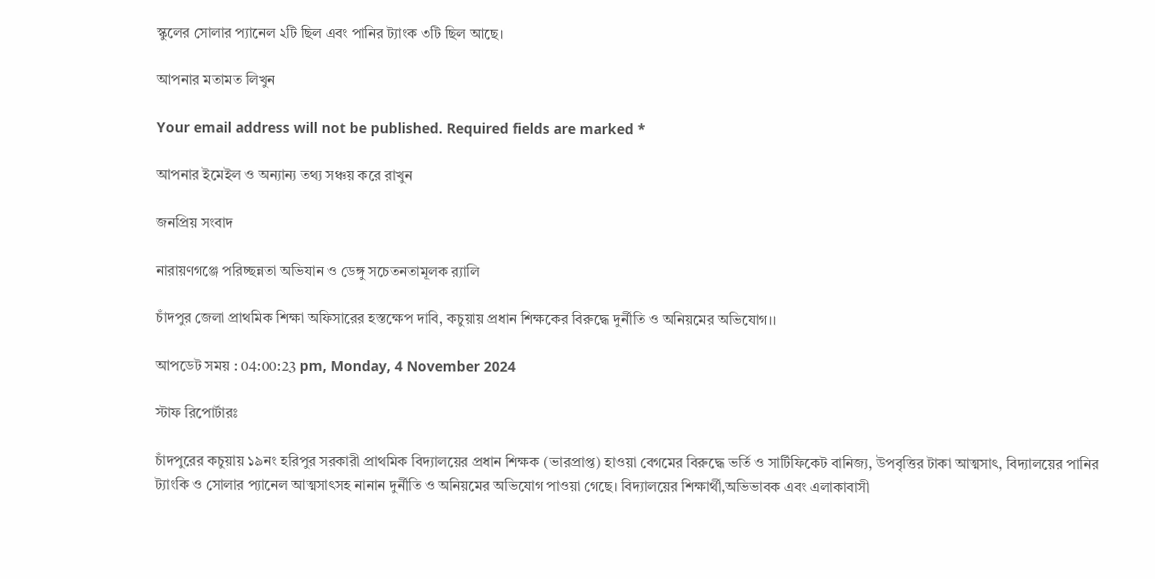স্কুলের সোলার প্যানেল ২টি ছিল এবং পানির ট্যাংক ৩টি ছিল আছে।

আপনার মতামত লিখুন

Your email address will not be published. Required fields are marked *

আপনার ইমেইল ও অন্যান্য তথ্য সঞ্চয় করে রাখুন

জনপ্রিয় সংবাদ

নারায়ণগঞ্জে পরিচ্ছন্নতা অভিযান ও ডেঙ্গু সচেতনতামূলক র‍্যালি

চাঁদপুর জেলা প্রাথমিক শিক্ষা অফিসারের হস্তক্ষেপ দাবি, কচুয়ায় প্রধান শিক্ষকের বিরুদ্ধে দুর্নীতি ও অনিয়মের অভিযোগ।।

আপডেট সময় : 04:00:23 pm, Monday, 4 November 2024

স্টাফ রিপোর্টারঃ

চাঁদপুরের কচুয়ায় ১৯নং হরিপুর সরকারী প্রাথমিক বিদ্যালয়ের প্রধান শিক্ষক (ভারপ্রাপ্ত) হাওয়া বেগমের বিরুদ্ধে ভর্তি ও সার্টিফিকেট বানিজ্য, উপবৃত্তির টাকা আত্মসাৎ, বিদ্যালয়ের পানির ট্যাংকি ও সোলার প্যানেল আত্মসাৎসহ নানান দুর্নীতি ও অনিয়মের অভিযোগ পাওয়া গেছে। বিদ্যালয়ের শিক্ষার্থী,অভিভাবক এবং এলাকাবাসী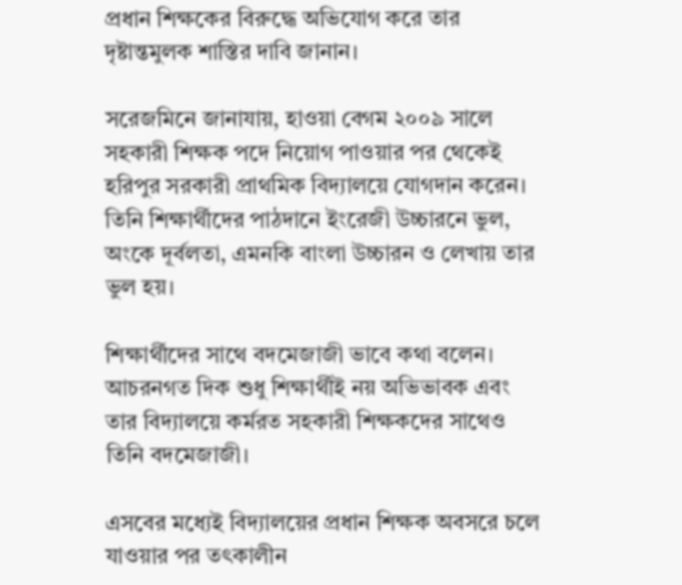প্রধান শিক্ষকের বিরুদ্ধে অভিযোগ করে তার দৃষ্টান্তমুলক শাস্তির দাবি জানান।

সরেজমিনে জানাযায়, হাওয়া বেগম ২০০৯ সালে সহকারী শিক্ষক পদে নিয়োগ পাওয়ার পর থেকেই হরিপুর সরকারী প্রাথমিক বিদ্যালয়ে যোগদান করেন। তিনি শিক্ষার্থীদের পাঠদানে ইংরেজী উচ্চারনে ভুল, অংকে দূর্বলতা, এমনকি বাংলা উচ্চারন ও লেখায় তার ভুল হয়।

শিক্ষার্থীদের সাথে বদমেজাজী ভাবে কথা বলেন। আচরনগত দিক শুধু শিক্ষার্থীই নয় অভিভাবক এবং তার বিদ্যালয়ে কর্মরত সহকারী শিক্ষকদের সাথেও তিনি বদমেজাজী।

এসবের মধ্যেই বিদ্যালয়ের প্রধান শিক্ষক অবসরে চলে যাওয়ার পর তৎকালীন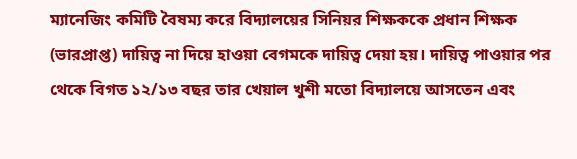ম্যানেজিং কমিটি বৈষম্য করে বিদ্যালয়ের সিনিয়র শিক্ষককে প্রধান শিক্ষক (ভারপ্রাপ্ত) দায়িত্ব না দিয়ে হাওয়া বেগমকে দায়িত্ব দেয়া হয়। দায়িত্ব পাওয়ার পর থেকে বিগত ১২/১৩ বছর তার খেয়াল খুশী মতো বিদ্যালয়ে আসতেন এবং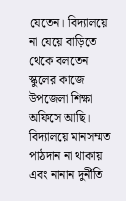যেতেন। বিদ্যালয়ে না যেয়ে বাড়িতে থেকে বলতেন স্কুলের কাজে উপজেলা শিক্ষা অফিসে আছি। বিদ্যালয়ে মানসম্মত পাঠদান না থাকায় এবং নানান দুর্নীতি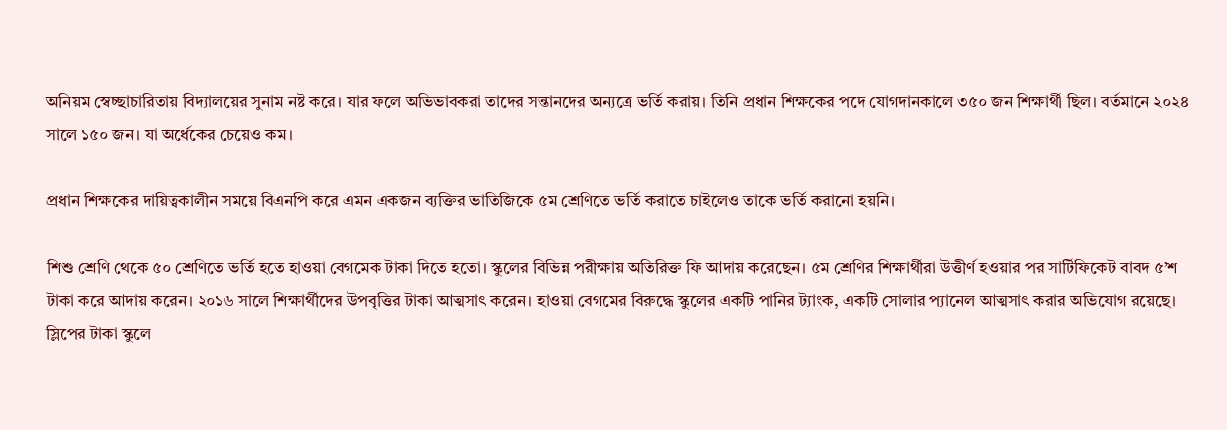অনিয়ম স্বেচ্ছাচারিতায় বিদ্যালয়ের সুনাম নষ্ট করে। যার ফলে অভিভাবকরা তাদের সন্তানদের অন্যত্রে ভর্তি করায়। তিনি প্রধান শিক্ষকের পদে যোগদানকালে ৩৫০ জন শিক্ষার্থী ছিল। বর্তমানে ২০২৪ সালে ১৫০ জন। যা অর্ধেকের চেয়েও কম।

প্রধান শিক্ষকের দায়িত্বকালীন সময়ে বিএনপি করে এমন একজন ব্যক্তির ভাতিজিকে ৫ম শ্রেণিতে ভর্তি করাতে চাইলেও তাকে ভর্তি করানো হয়নি।

শিশু শ্রেণি থেকে ৫০ শ্রেণিতে ভর্তি হতে হাওয়া বেগমেক টাকা দিতে হতো। স্কুলের বিভিন্ন পরীক্ষায় অতিরিক্ত ফি আদায় করেছেন। ৫ম শ্রেণির শিক্ষার্থীরা উত্তীর্ণ হওয়ার পর সার্টিফিকেট বাবদ ৫’শ টাকা করে আদায় করেন। ২০১৬ সালে শিক্ষার্থীদের উপবৃত্তির টাকা আত্মসাৎ করেন। হাওয়া বেগমের বিরুদ্ধে স্কুলের একটি পানির ট্যাংক, একটি সোলার প্যানেল আত্মসাৎ করার অভিযোগ রয়েছে। স্লিপের টাকা স্কুলে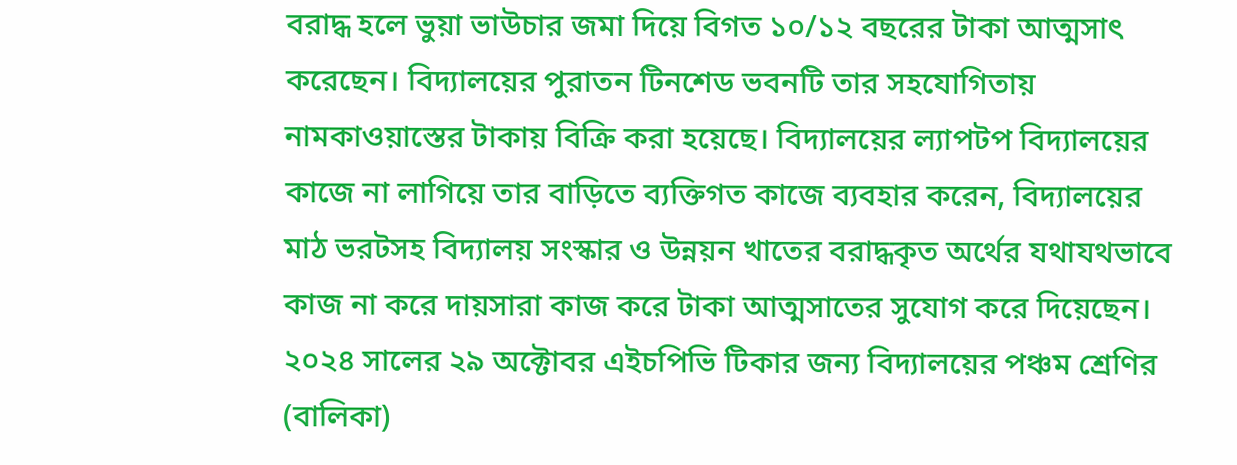বরাদ্ধ হলে ভুয়া ভাউচার জমা দিয়ে বিগত ১০/১২ বছরের টাকা আত্মসাৎ করেছেন। বিদ্যালয়ের পুরাতন টিনশেড ভবনটি তার সহযোগিতায় নামকাওয়াস্তের টাকায় বিক্রি করা হয়েছে। বিদ্যালয়ের ল্যাপটপ বিদ্যালয়ের কাজে না লাগিয়ে তার বাড়িতে ব্যক্তিগত কাজে ব্যবহার করেন, বিদ্যালয়ের মাঠ ভরটসহ বিদ্যালয় সংস্কার ও উন্নয়ন খাতের বরাদ্ধকৃত অর্থের যথাযথভাবে কাজ না করে দায়সারা কাজ করে টাকা আত্মসাতের সুযোগ করে দিয়েছেন। ২০২৪ সালের ২৯ অক্টোবর এইচপিভি টিকার জন্য বিদ্যালয়ের পঞ্চম শ্রেণির (বালিকা)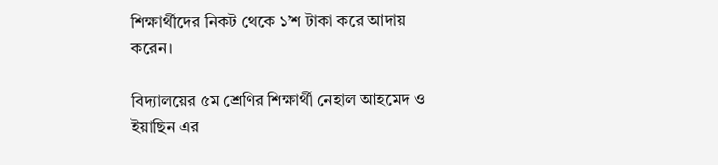শিক্ষার্থীদের নিকট থেকে ১’শ টাকা করে আদায় করেন।

বিদ্যালয়ের ৫ম শ্রেণির শিক্ষার্থী নেহাল আহমেদ ও ইয়াছিন এর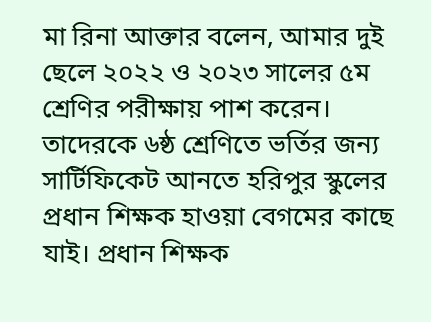মা রিনা আক্তার বলেন, আমার দুই ছেলে ২০২২ ও ২০২৩ সালের ৫ম শ্রেণির পরীক্ষায় পাশ করেন। তাদেরকে ৬ষ্ঠ শ্রেণিতে ভর্তির জন্য সার্টিফিকেট আনতে হরিপুর স্কুলের প্রধান শিক্ষক হাওয়া বেগমের কাছে যাই। প্রধান শিক্ষক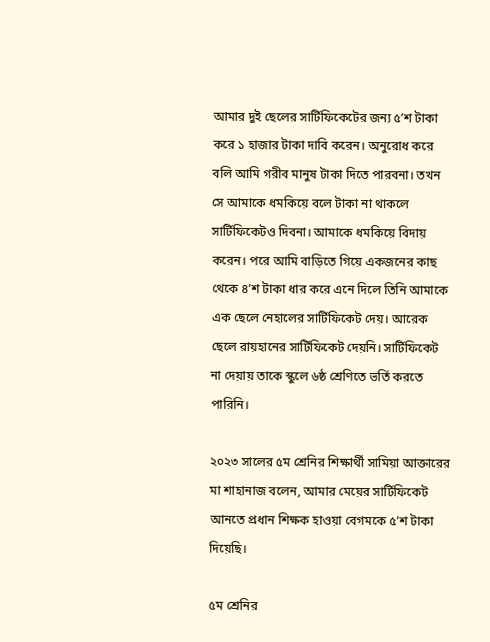আমার দুই ছেলের সার্টিফিকেটের জন্য ৫’শ টাকা করে ১ হাজার টাকা দাবি করেন। অনুরোধ করে বলি আমি গরীব মানুষ টাকা দিতে পারবনা। তখন সে আমাকে ধমকিয়ে বলে টাকা না থাকলে সার্টিফিকেটও দিবনা। আমাকে ধমকিয়ে বিদায় করেন। পরে আমি বাড়িতে গিয়ে একজনের কাছ থেকে ৪’শ টাকা ধার করে এনে দিলে তিনি আমাকে এক ছেলে নেহালের সার্টিফিকেট দেয়। আরেক ছেলে রায়হানের সার্টিফিকেট দেয়নি। সার্টিফিকেট না দেয়ায় তাকে স্কুলে ৬ষ্ঠ শ্রেণিতে ভর্তি করতে পারিনি।

২০২৩ সালের ৫ম শ্রেনির শিক্ষার্থী সামিয়া আক্তারের মা শাহানাজ বলেন, আমার মেয়ের সার্টিফিকেট আনতে প্রধান শিক্ষক হাওয়া বেগমকে ৫’শ টাকা দিয়েছি।

৫ম শ্রেনির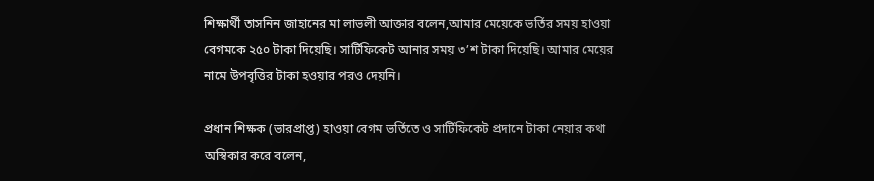শিক্ষার্থী তাসনিন জাহানের মা লাভলী আক্তার বলেন,আমার মেয়েকে ভর্তির সময় হাওয়া বেগমকে ২৫০ টাকা দিয়েছি। সার্টিফিকেট আনার সময় ৩’শ টাকা দিয়েছি। আমার মেয়ের নামে উপবৃত্তির টাকা হওয়ার পরও দেয়নি।

প্রধান শিক্ষক (ভারপ্রাপ্ত) হাওয়া বেগম ভর্তিতে ও সার্টিফিকেট প্রদানে টাকা নেয়ার কথা অস্বিকার করে বলেন,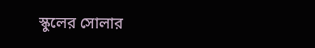স্কুলের সোলার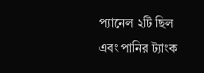প্যানেল ২টি ছিল এবং পানির ট্যাংক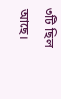৩টি ছিল আছে।